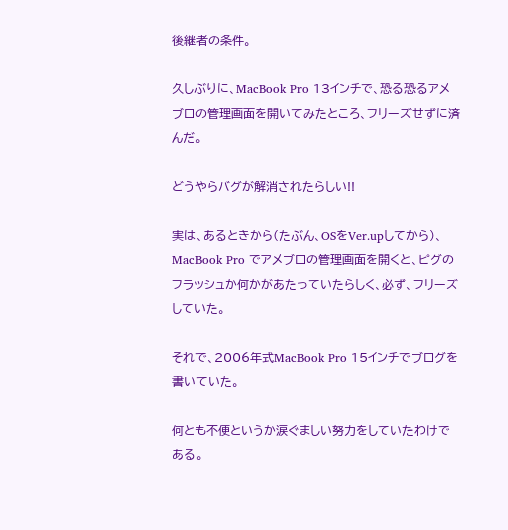後継者の条件。

久しぶりに、MacBook Pro 13インチで、恐る恐るアメブロの管理画面を開いてみたところ、フリーズせずに済んだ。

どうやらバグが解消されたらしい!!

実は、あるときから(たぶん、OSをVer.upしてから)、MacBook Pro でアメブロの管理画面を開くと、ピグのフラッシュか何かがあたっていたらしく、必ず、フリーズしていた。

それで、2006年式MacBook Pro 15インチでブログを書いていた。

何とも不便というか涙ぐましい努力をしていたわけである。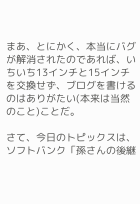まあ、とにかく、本当にバグが解消されたのであれば、いちいち13インチと15インチを交換せず、ブログを書けるのはありがたい(本来は当然のこと)ことだ。

さて、今日のトピックスは、ソフトバンク「孫さんの後継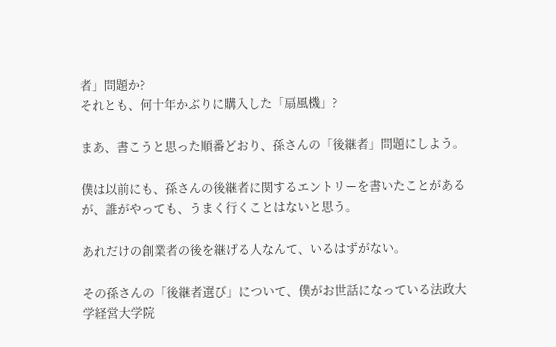者」問題か?
それとも、何十年かぶりに購入した「扇風機」?

まあ、書こうと思った順番どおり、孫さんの「後継者」問題にしよう。

僕は以前にも、孫さんの後継者に関するエントリーを書いたことがあるが、誰がやっても、うまく行くことはないと思う。

あれだけの創業者の後を継げる人なんて、いるはずがない。

その孫さんの「後継者選び」について、僕がお世話になっている法政大学経営大学院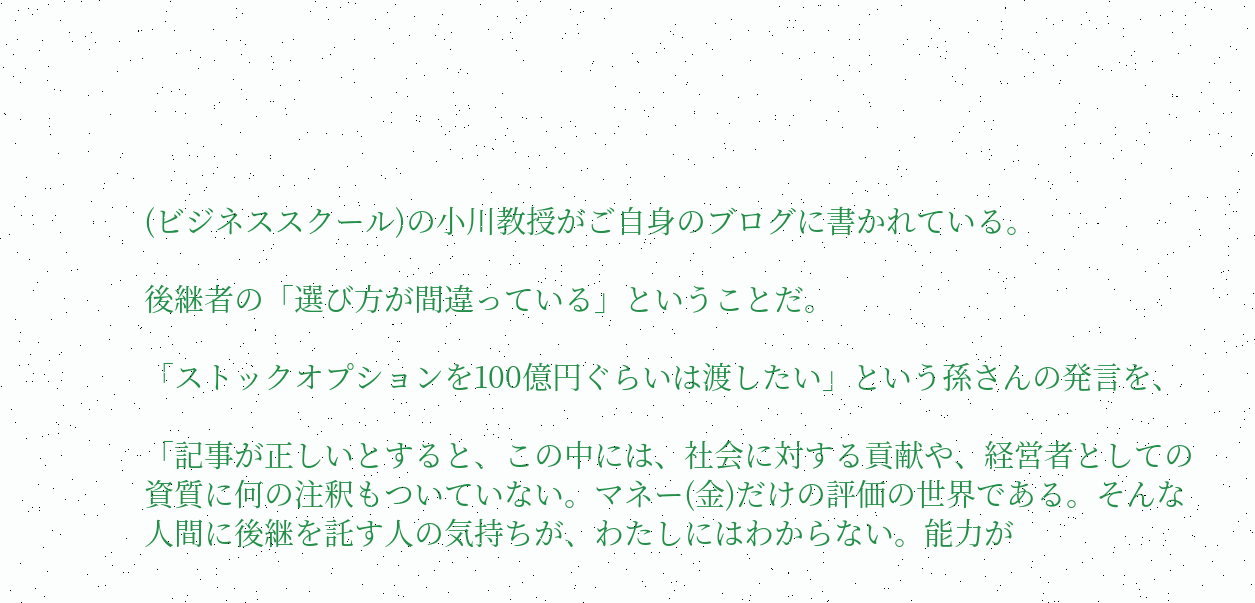(ビジネススクール)の小川教授がご自身のブログに書かれている。

後継者の「選び方が間違っている」ということだ。

「ストックオプションを100億円ぐらいは渡したい」という孫さんの発言を、

「記事が正しいとすると、この中には、社会に対する貢献や、経営者としての資質に何の注釈もついていない。マネー(金)だけの評価の世界である。そんな人間に後継を託す人の気持ちが、わたしにはわからない。能力が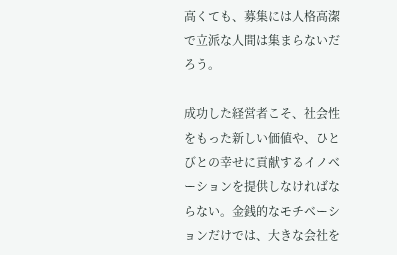高くても、募集には人格高潔で立派な人間は集まらないだろう。

成功した経営者こそ、社会性をもった新しい価値や、ひとびとの幸せに貢献するイノベーションを提供しなければならない。金銭的なモチベーションだけでは、大きな会社を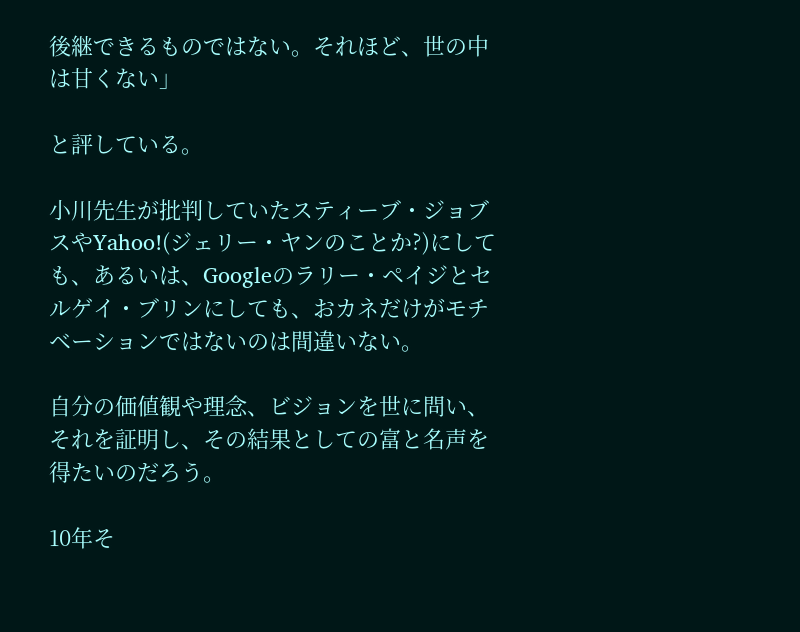後継できるものではない。それほど、世の中は甘くない」

と評している。

小川先生が批判していたスティーブ・ジョブスやYahoo!(ジェリー・ヤンのことか?)にしても、あるいは、Googleのラリー・ペイジとセルゲイ・ブリンにしても、おカネだけがモチベーションではないのは間違いない。

自分の価値観や理念、ビジョンを世に問い、それを証明し、その結果としての富と名声を得たいのだろう。

10年そ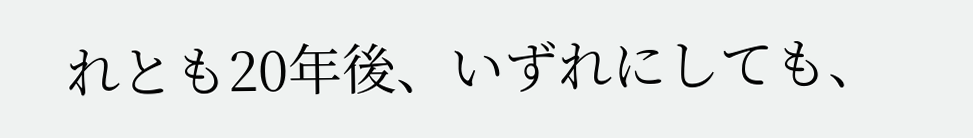れとも20年後、いずれにしても、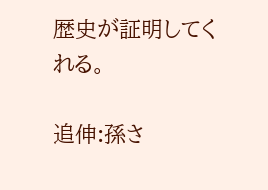歴史が証明してくれる。

追伸:孫さ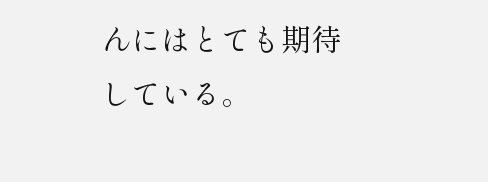んにはとても期待している。